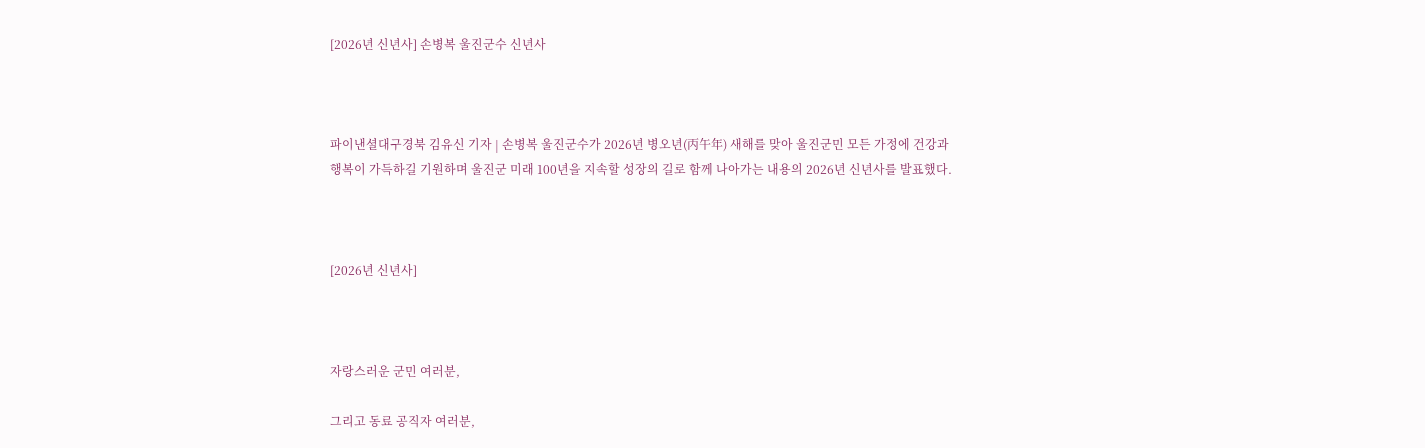[2026년 신년사] 손병복 울진군수 신년사



파이낸셜대구경북 김유신 기자 | 손병복 울진군수가 2026년 병오년(丙午年) 새해를 맞아 울진군민 모든 가정에 건강과 행복이 가득하길 기원하며 울진군 미래 100년을 지속할 성장의 길로 함께 나아가는 내용의 2026년 신년사를 발표했다.



[2026년 신년사]



자랑스러운 군민 여러분,

그리고 동료 공직자 여러분,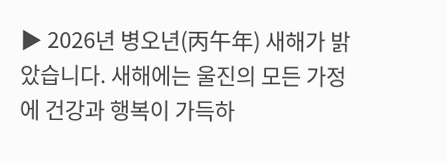▶ 2026년 병오년(丙午年) 새해가 밝았습니다. 새해에는 울진의 모든 가정에 건강과 행복이 가득하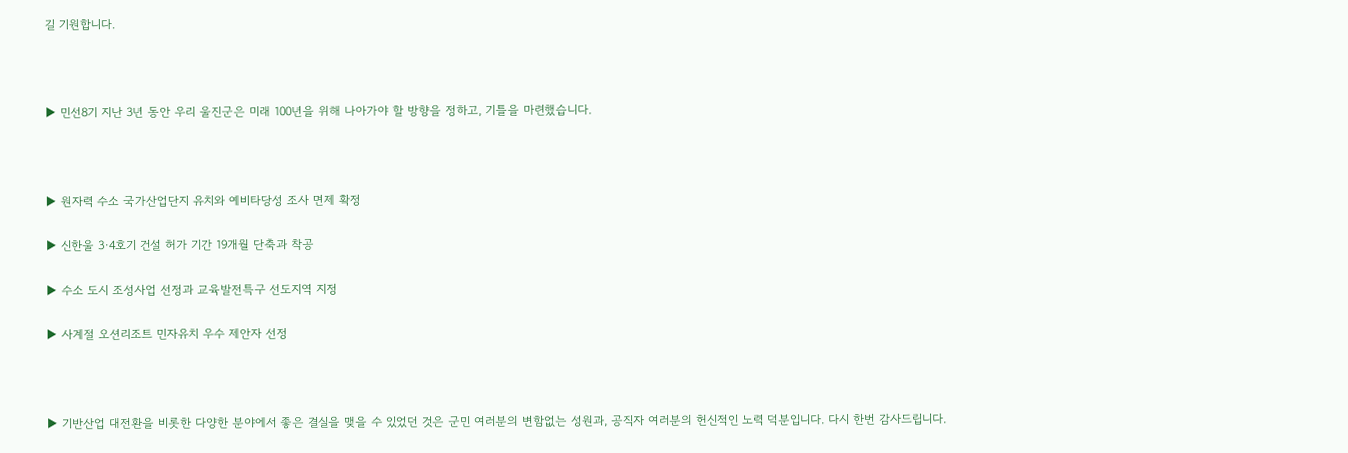길 기원합니다.



▶ 민선8기 지난 3년 동안 우리 울진군은 미래 100년을 위해 나아가야 할 방향을 정하고, 기틀을 마련했습니다.



▶ 원자력 수소 국가산업단지 유치와 예비타당성 조사 면제 확정

▶ 신한울 3·4호기 건설 허가 기간 19개월 단축과 착공

▶ 수소 도시 조성사업 선정과 교육발전특구 선도지역 지정

▶ 사계절 오션리조트 민자유치 우수 제안자 선정



▶ 기반산업 대전환을 비롯한 다양한 분야에서 좋은 결실을 맺을 수 있었던 것은 군민 여러분의 변함없는 성원과, 공직자 여러분의 헌신적인 노력 덕분입니다. 다시 한번 감사드립니다.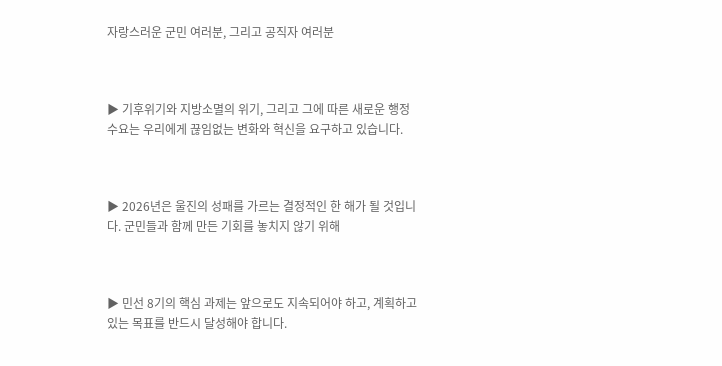자랑스러운 군민 여러분, 그리고 공직자 여러분



▶ 기후위기와 지방소멸의 위기, 그리고 그에 따른 새로운 행정수요는 우리에게 끊임없는 변화와 혁신을 요구하고 있습니다.



▶ 2026년은 울진의 성패를 가르는 결정적인 한 해가 될 것입니다. 군민들과 함께 만든 기회를 놓치지 않기 위해



▶ 민선 8기의 핵심 과제는 앞으로도 지속되어야 하고, 계획하고 있는 목표를 반드시 달성해야 합니다.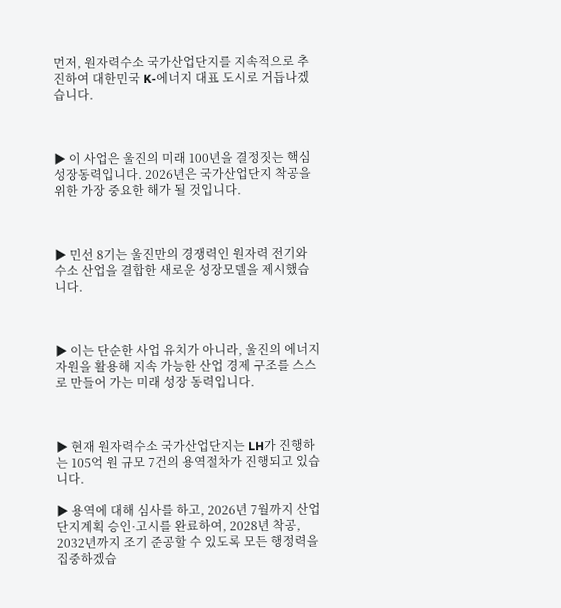먼저, 원자력수소 국가산업단지를 지속적으로 추진하여 대한민국 K-에너지 대표 도시로 거듭나겠습니다.



▶ 이 사업은 울진의 미래 100년을 결정짓는 핵심 성장동력입니다. 2026년은 국가산업단지 착공을 위한 가장 중요한 해가 될 것입니다.



▶ 민선 8기는 울진만의 경쟁력인 원자력 전기와 수소 산업을 결합한 새로운 성장모델을 제시했습니다.



▶ 이는 단순한 사업 유치가 아니라, 울진의 에너지 자원을 활용해 지속 가능한 산업 경제 구조를 스스로 만들어 가는 미래 성장 동력입니다.



▶ 현재 원자력수소 국가산업단지는 LH가 진행하는 105억 원 규모 7건의 용역절차가 진행되고 있습니다.

▶ 용역에 대해 심사를 하고, 2026년 7월까지 산업단지계획 승인·고시를 완료하여, 2028년 착공, 2032년까지 조기 준공할 수 있도록 모든 행정력을 집중하겠습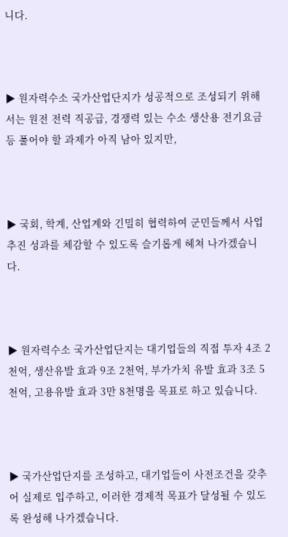니다.



▶ 원자력수소 국가산업단지가 성공적으로 조성되기 위해서는 원전 전력 직공급, 경쟁력 있는 수소 생산용 전기요금 등 풀어야 할 과제가 아직 남아 있지만,



▶ 국회, 학계, 산업계와 긴밀히 협력하여 군민들께서 사업 추진 성과를 체감할 수 있도록 슬기롭게 헤쳐 나가겠습니다.



▶ 원자력수소 국가산업단지는 대기업들의 직접 투자 4조 2천억, 생산유발 효과 9조 2천억, 부가가치 유발 효과 3조 5천억, 고용유발 효과 3만 8천명을 목표로 하고 있습니다.



▶ 국가산업단지를 조성하고, 대기업들이 사전조건을 갖추어 실제로 입주하고, 이러한 경제적 목표가 달성될 수 있도록 완성해 나가겠습니다.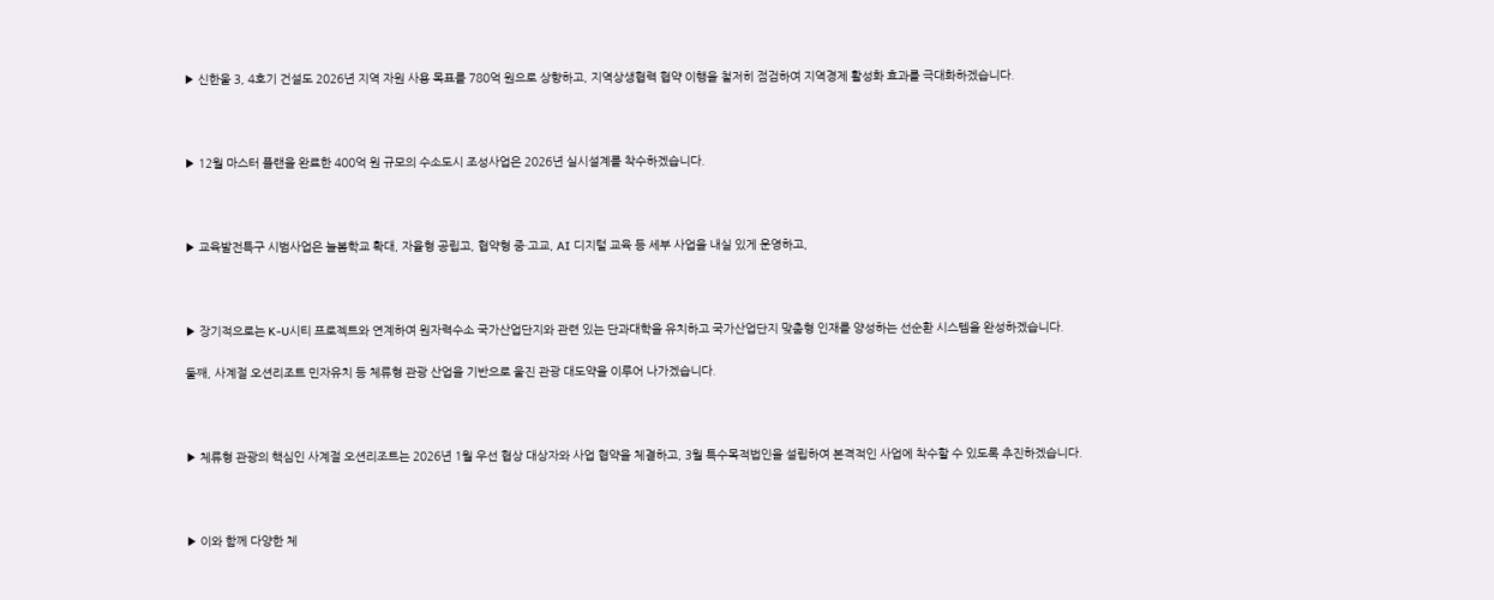▶ 신한울 3, 4호기 건설도 2026년 지역 자원 사용 목표를 780억 원으로 상향하고, 지역상생협력 협약 이행을 철저히 점검하여 지역경제 활성화 효과를 극대화하겠습니다.



▶ 12월 마스터 플랜을 완료한 400억 원 규모의 수소도시 조성사업은 2026년 실시설계를 착수하겠습니다.



▶ 교육발전특구 시범사업은 늘봄학교 확대, 자율형 공립고, 협약형 중·고교, AI 디지털 교육 등 세부 사업을 내실 있게 운영하고,



▶ 장기적으로는 K-U시티 프로젝트와 연계하여 원자력수소 국가산업단지와 관련 있는 단과대학을 유치하고 국가산업단지 맞춤형 인재를 양성하는 선순환 시스템을 완성하겠습니다.

둘째, 사계절 오션리조트 민자유치 등 체류형 관광 산업을 기반으로 울진 관광 대도약을 이루어 나가겠습니다.



▶ 체류형 관광의 핵심인 사계절 오션리조트는 2026년 1월 우선 협상 대상자와 사업 협약을 체결하고, 3월 특수목적법인을 설립하여 본격적인 사업에 착수할 수 있도록 추진하겠습니다.



▶ 이와 함께 다양한 체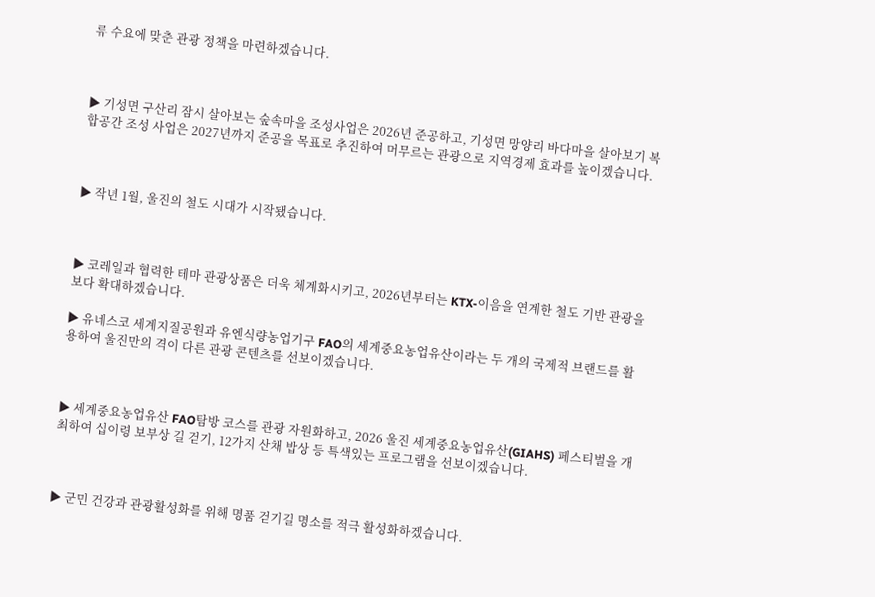류 수요에 맞춘 관광 정책을 마련하겠습니다.



▶ 기성면 구산리 잠시 살아보는 숲속마을 조성사업은 2026년 준공하고, 기성면 망양리 바다마을 살아보기 복합공간 조성 사업은 2027년까지 준공을 목표로 추진하여 머무르는 관광으로 지역경제 효과를 높이겠습니다.



▶ 작년 1월, 울진의 철도 시대가 시작됐습니다.



▶ 코레일과 협력한 테마 관광상품은 더욱 체계화시키고, 2026년부터는 KTX-이음을 연계한 철도 기반 관광을 보다 확대하겠습니다.

▶ 유네스코 세계지질공원과 유엔식량농업기구 FAO의 세계중요농업유산이라는 두 개의 국제적 브랜드를 활용하여 울진만의 격이 다른 관광 콘텐츠를 선보이겠습니다.



▶ 세계중요농업유산 FAO탐방 코스를 관광 자원화하고, 2026 울진 세계중요농업유산(GIAHS) 페스티벌을 개최하여 십이령 보부상 길 걷기, 12가지 산채 밥상 등 특색있는 프로그램을 선보이겠습니다.



▶ 군민 건강과 관광활성화를 위해 명품 걷기길 명소를 적극 활성화하겠습니다.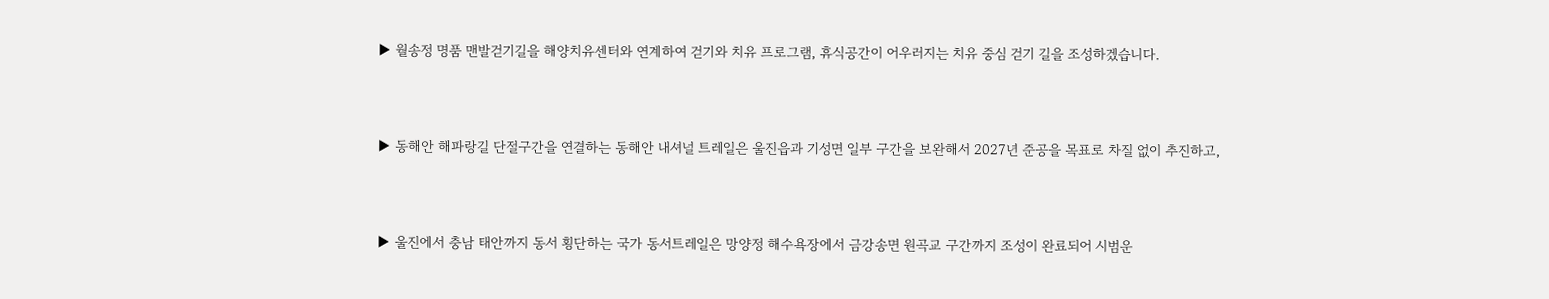▶ 월송정 명품 맨발걷기길을 해양치유센터와 연계하여 걷기와 치유 프로그램, 휴식공간이 어우러지는 치유 중심 걷기 길을 조성하겠습니다.



▶ 동해안 해파랑길 단절구간을 연결하는 동해안 내셔널 트레일은 울진읍과 기성면 일부 구간을 보완해서 2027년 준공을 목표로 차질 없이 추진하고,



▶ 울진에서 충남 태안까지 동서 횡단하는 국가 동서트레일은 망양정 해수욕장에서 금강송면 원곡교 구간까지 조성이 완료되어 시범운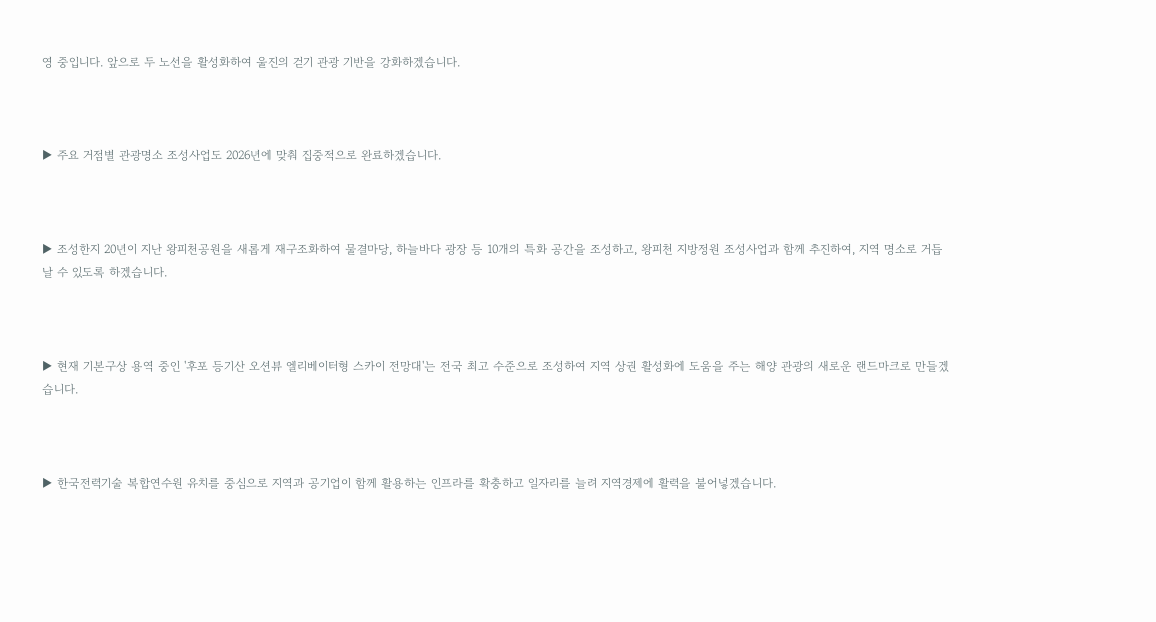영 중입니다. 앞으로 두 노선을 활성화하여 울진의 걷기 관광 기반을 강화하겠습니다.



▶ 주요 거점별 관광명소 조성사업도 2026년에 맞춰 집중적으로 완료하겠습니다.



▶ 조성한지 20년이 지난 왕피천공원을 새롭게 재구조화하여 물결마당, 하늘바다 광장 등 10개의 특화 공간을 조성하고, 왕피천 지방정원 조성사업과 함께 추진하여, 지역 명소로 거듭날 수 있도록 하겠습니다.



▶ 현재 기본구상 용역 중인 '후포 등기산 오션뷰 엘리베이터형 스카이 전망대'는 전국 최고 수준으로 조성하여 지역 상권 활성화에 도움을 주는 해양 관광의 새로운 랜드마크로 만들겠습니다.



▶ 한국전력기술 복합연수원 유치를 중심으로 지역과 공기업이 함께 활용하는 인프라를 확충하고 일자리를 늘려 지역경제에 활력을 불어넣겠습니다.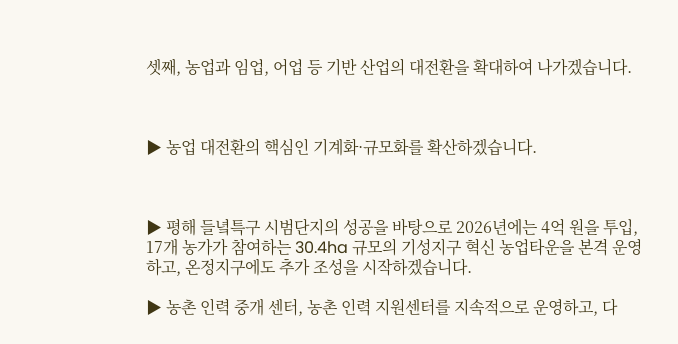셋째, 농업과 임업, 어업 등 기반 산업의 대전환을 확대하여 나가겠습니다.



▶ 농업 대전환의 핵심인 기계화·규모화를 확산하겠습니다.



▶ 평해 들녘특구 시범단지의 성공을 바탕으로 2026년에는 4억 원을 투입, 17개 농가가 참여하는 30.4ha 규모의 기성지구 혁신 농업타운을 본격 운영하고, 온정지구에도 추가 조성을 시작하겠습니다.

▶ 농촌 인력 중개 센터, 농촌 인력 지원센터를 지속적으로 운영하고, 다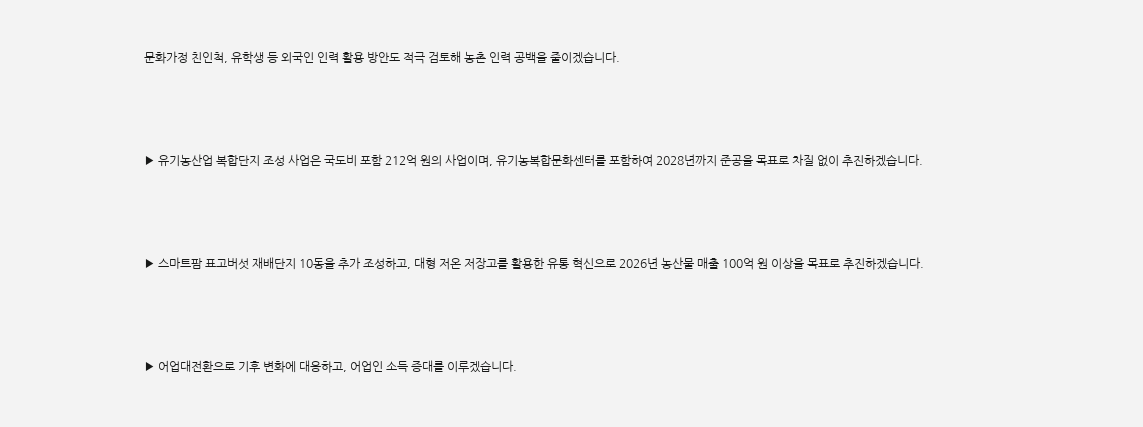문화가정 친인척, 유학생 등 외국인 인력 활용 방안도 적극 검토해 농촌 인력 공백을 줄이겠습니다.



▶ 유기농산업 복합단지 조성 사업은 국도비 포함 212억 원의 사업이며, 유기농복합문화센터를 포함하여 2028년까지 준공을 목표로 차질 없이 추진하겠습니다.



▶ 스마트팜 표고버섯 재배단지 10동을 추가 조성하고, 대형 저온 저장고를 활용한 유통 혁신으로 2026년 농산물 매출 100억 원 이상을 목표로 추진하겠습니다.



▶ 어업대전환으로 기후 변화에 대응하고, 어업인 소득 증대를 이루겠습니다.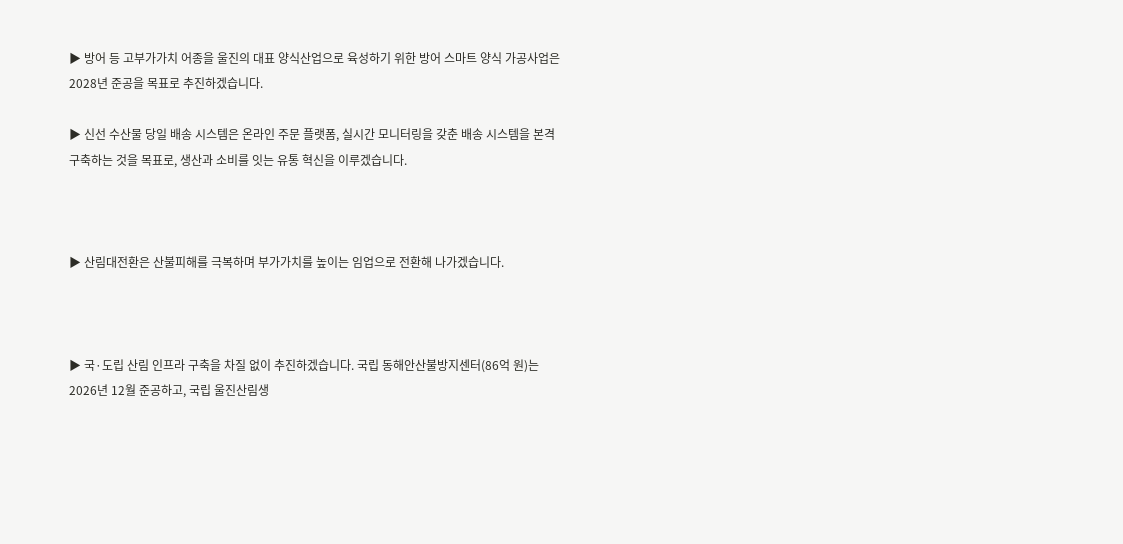▶ 방어 등 고부가가치 어종을 울진의 대표 양식산업으로 육성하기 위한 방어 스마트 양식 가공사업은 2028년 준공을 목표로 추진하겠습니다.

▶ 신선 수산물 당일 배송 시스템은 온라인 주문 플랫폼, 실시간 모니터링을 갖춘 배송 시스템을 본격 구축하는 것을 목표로, 생산과 소비를 잇는 유통 혁신을 이루겠습니다.



▶ 산림대전환은 산불피해를 극복하며 부가가치를 높이는 임업으로 전환해 나가겠습니다.



▶ 국·도립 산림 인프라 구축을 차질 없이 추진하겠습니다. 국립 동해안산불방지센터(86억 원)는 2026년 12월 준공하고, 국립 울진산림생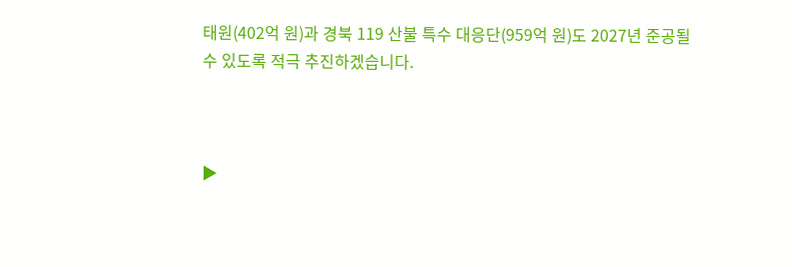태원(402억 원)과 경북 119 산불 특수 대응단(959억 원)도 2027년 준공될 수 있도록 적극 추진하겠습니다.



▶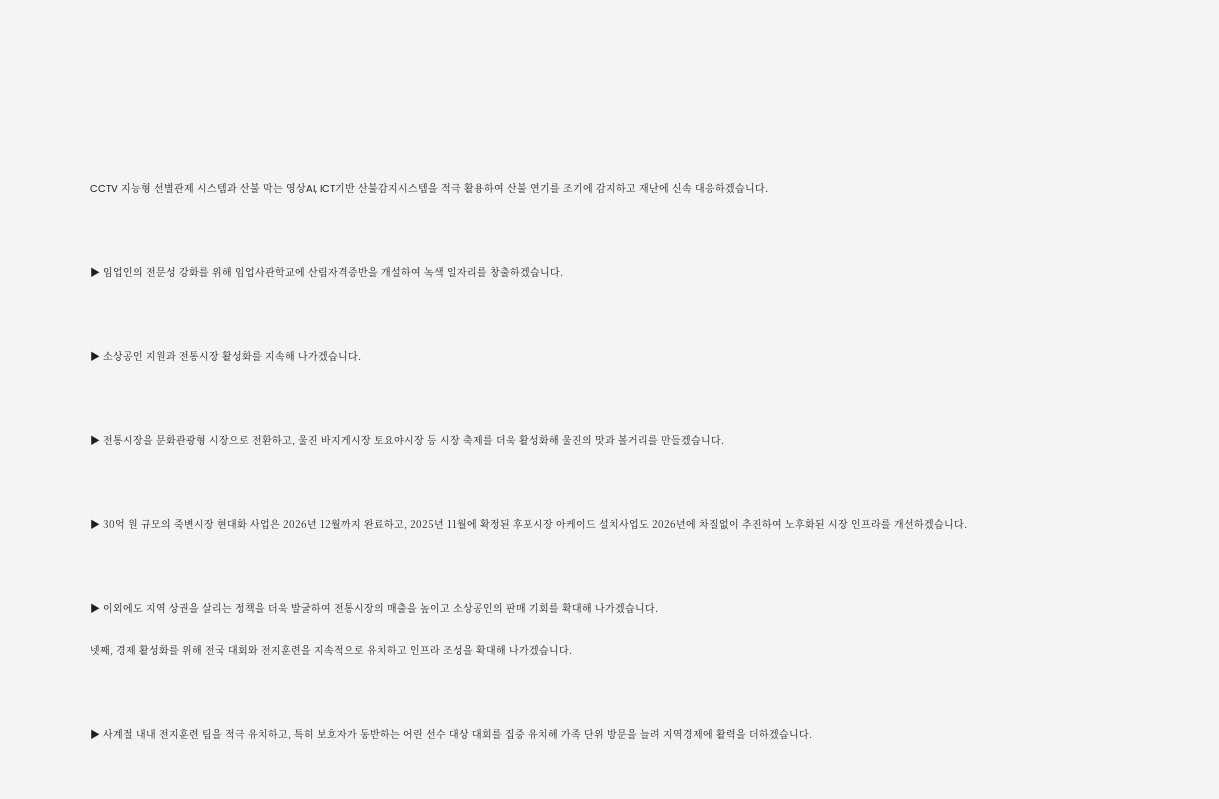CCTV 지능형 선별관제 시스템과 산불 막는 영상AI, ICT기반 산불감지시스템을 적극 활용하여 산불 연기를 조기에 감지하고 재난에 신속 대응하겠습니다.



▶ 임업인의 전문성 강화를 위해 임업사관학교에 산림자격증반을 개설하여 녹색 일자리를 창출하겠습니다.



▶ 소상공인 지원과 전통시장 활성화를 지속해 나가겠습니다.



▶ 전통시장을 문화관광형 시장으로 전환하고, 울진 바지게시장 토요야시장 등 시장 축제를 더욱 활성화해 울진의 맛과 볼거리를 만들겠습니다.



▶ 30억 원 규모의 죽변시장 현대화 사업은 2026년 12월까지 완료하고, 2025년 11월에 확정된 후포시장 아케이드 설치사업도 2026년에 차질없이 추진하여 노후화된 시장 인프라를 개선하겠습니다.



▶ 이외에도 지역 상권을 살리는 정책을 더욱 발굴하여 전통시장의 매출을 높이고 소상공인의 판매 기회를 확대해 나가겠습니다.

넷째, 경제 활성화를 위해 전국 대회와 전지훈련을 지속적으로 유치하고 인프라 조성을 확대해 나가겠습니다.



▶ 사계절 내내 전지훈련 팀을 적극 유치하고, 특히 보호자가 동반하는 어린 선수 대상 대회를 집중 유치해 가족 단위 방문을 늘려 지역경제에 활력을 더하겠습니다.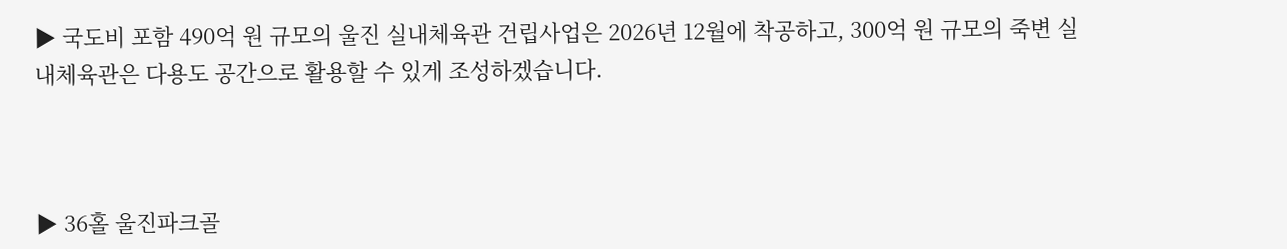▶ 국도비 포함 490억 원 규모의 울진 실내체육관 건립사업은 2026년 12월에 착공하고, 300억 원 규모의 죽변 실내체육관은 다용도 공간으로 활용할 수 있게 조성하겠습니다.



▶ 36홀 울진파크골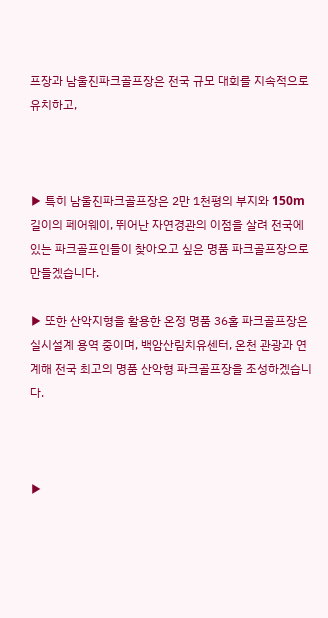프장과 남울진파크골프장은 전국 규모 대회를 지속적으로 유치하고,



▶ 특히 남울진파크골프장은 2만 1천평의 부지와 150m 길이의 페어웨이, 뛰어난 자연경관의 이점을 살려 전국에 있는 파크골프인들이 찾아오고 싶은 명품 파크골프장으로 만들겠습니다.

▶ 또한 산악지형을 활용한 온정 명품 36홀 파크골프장은 실시설계 용역 중이며, 백암산림치유센터, 온천 관광과 연계해 전국 최고의 명품 산악형 파크골프장을 조성하겠습니다.



▶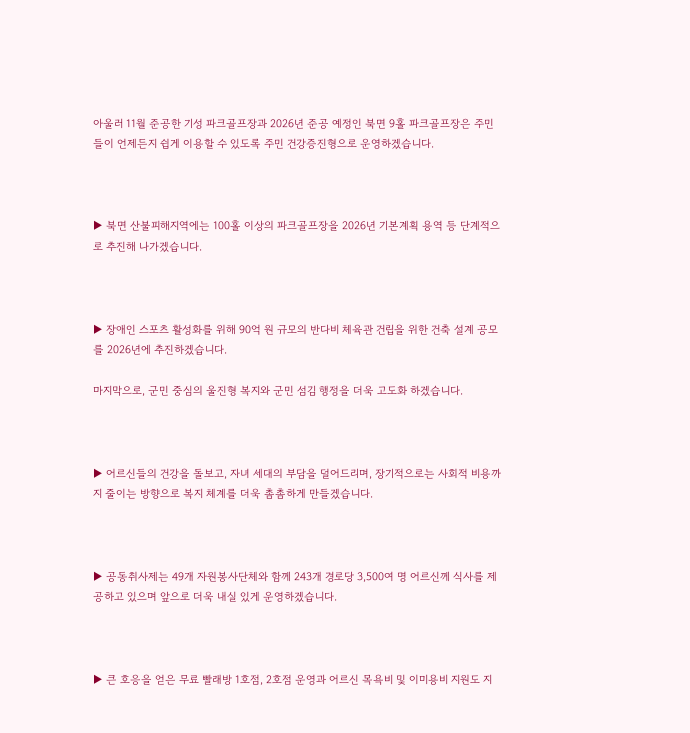아울러 11월 준공한 기성 파크골프장과 2026년 준공 예정인 북면 9홀 파크골프장은 주민들이 언제든지 쉽게 이용할 수 있도록 주민 건강증진형으로 운영하겠습니다.



▶ 북면 산불피해지역에는 100홀 이상의 파크골프장을 2026년 기본계획 용역 등 단계적으로 추진해 나가겠습니다.



▶ 장애인 스포츠 활성화를 위해 90억 원 규모의 반다비 체육관 건립을 위한 건축 설계 공모를 2026년에 추진하겠습니다.

마지막으로, 군민 중심의 울진형 복지와 군민 섬김 행정을 더욱 고도화 하겠습니다.



▶ 어르신들의 건강을 돌보고, 자녀 세대의 부담을 덜어드리며, 장기적으로는 사회적 비용까지 줄이는 방향으로 복지 체계를 더욱 촘촘하게 만들겠습니다.



▶ 공동취사제는 49개 자원봉사단체와 함께 243개 경로당 3,500여 명 어르신께 식사를 제공하고 있으며 앞으로 더욱 내실 있게 운영하겠습니다.



▶ 큰 호응을 얻은 무료 빨래방 1호점, 2호점 운영과 어르신 목욕비 및 이미용비 지원도 지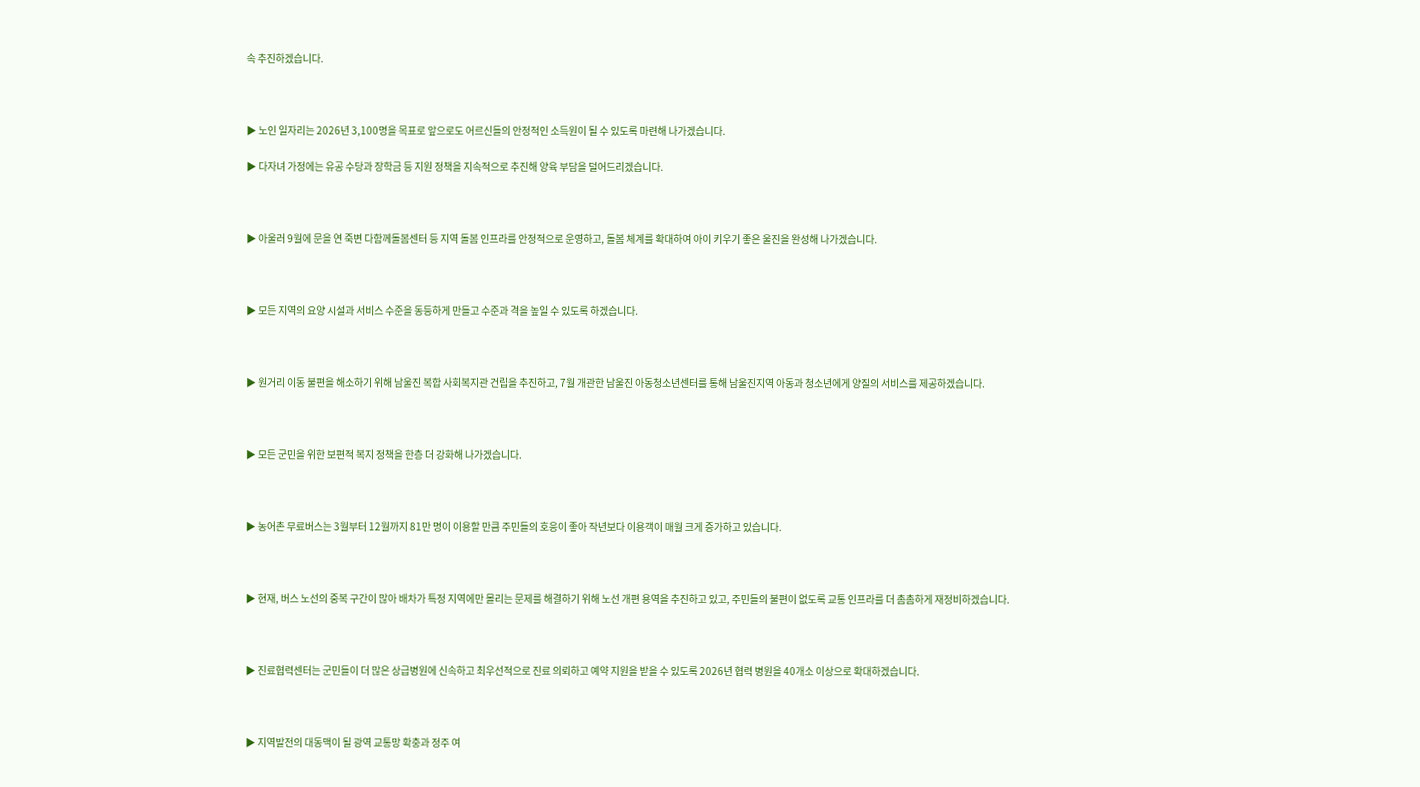속 추진하겠습니다.



▶ 노인 일자리는 2026년 3,100명을 목표로 앞으로도 어르신들의 안정적인 소득원이 될 수 있도록 마련해 나가겠습니다.

▶ 다자녀 가정에는 유공 수당과 장학금 등 지원 정책을 지속적으로 추진해 양육 부담을 덜어드리겠습니다.



▶ 아울러 9월에 문을 연 죽변 다함께돌봄센터 등 지역 돌봄 인프라를 안정적으로 운영하고, 돌봄 체계를 확대하여 아이 키우기 좋은 울진을 완성해 나가겠습니다.



▶ 모든 지역의 요양 시설과 서비스 수준을 동등하게 만들고 수준과 격을 높일 수 있도록 하겠습니다.



▶ 원거리 이동 불편을 해소하기 위해 남울진 복합 사회복지관 건립을 추진하고, 7월 개관한 남울진 아동청소년센터를 통해 남울진지역 아동과 청소년에게 양질의 서비스를 제공하겠습니다.



▶ 모든 군민을 위한 보편적 복지 정책을 한층 더 강화해 나가겠습니다.



▶ 농어촌 무료버스는 3월부터 12월까지 81만 명이 이용할 만큼 주민들의 호응이 좋아 작년보다 이용객이 매월 크게 증가하고 있습니다.



▶ 현재, 버스 노선의 중복 구간이 많아 배차가 특정 지역에만 몰리는 문제를 해결하기 위해 노선 개편 용역을 추진하고 있고, 주민들의 불편이 없도록 교통 인프라를 더 촘촘하게 재정비하겠습니다.



▶ 진료협력센터는 군민들이 더 많은 상급병원에 신속하고 최우선적으로 진료 의뢰하고 예약 지원을 받을 수 있도록 2026년 협력 병원을 40개소 이상으로 확대하겠습니다.



▶ 지역발전의 대동맥이 될 광역 교통망 확충과 정주 여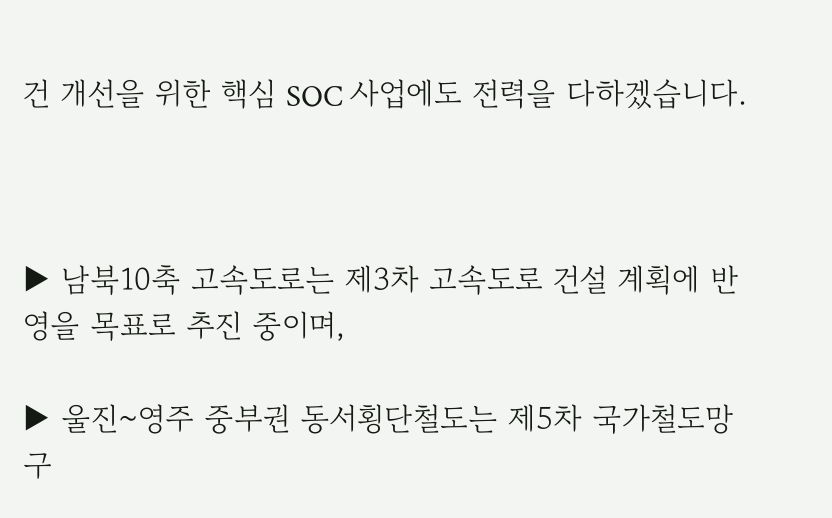건 개선을 위한 핵심 SOC 사업에도 전력을 다하겠습니다.



▶ 남북10축 고속도로는 제3차 고속도로 건설 계획에 반영을 목표로 추진 중이며,

▶ 울진~영주 중부권 동서횡단철도는 제5차 국가철도망 구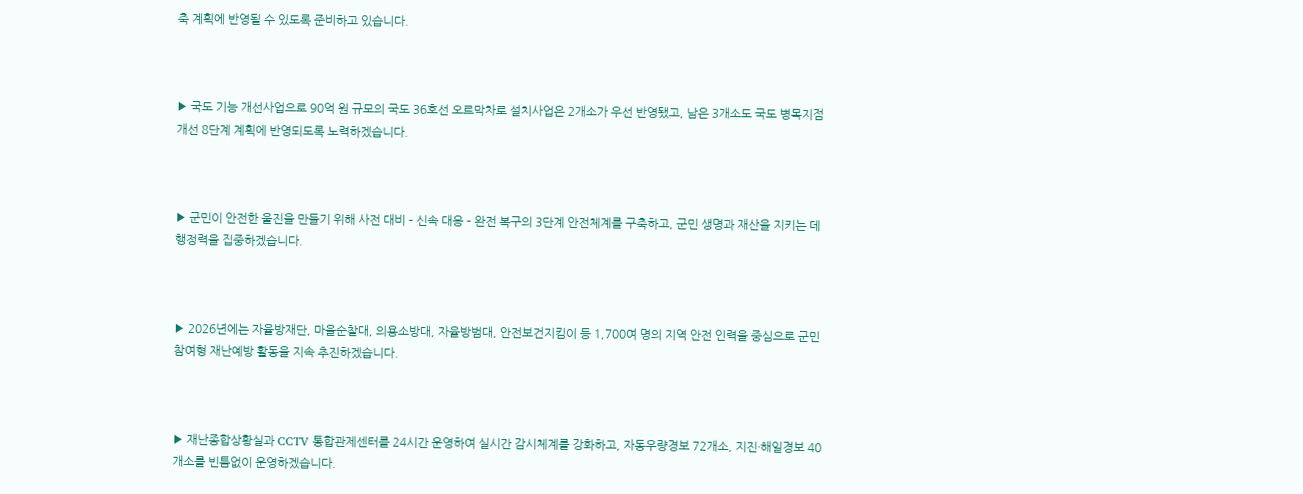축 계획에 반영될 수 있도록 준비하고 있습니다.



▶ 국도 기능 개선사업으로 90억 원 규모의 국도 36호선 오르막차로 설치사업은 2개소가 우선 반영됐고, 남은 3개소도 국도 병목지점 개선 8단계 계획에 반영되도록 노력하겠습니다.



▶ 군민이 안전한 울진을 만들기 위해 사전 대비 – 신속 대응 – 완전 복구의 3단계 안전체계를 구축하고, 군민 생명과 재산을 지키는 데 행정력을 집중하겠습니다.



▶ 2026년에는 자율방재단, 마을순찰대, 의용소방대, 자율방범대, 안전보건지킴이 등 1,700여 명의 지역 안전 인력을 중심으로 군민 참여형 재난예방 활동을 지속 추진하겠습니다.



▶ 재난종합상황실과 CCTV 통합관제센터를 24시간 운영하여 실시간 감시체계를 강화하고, 자동우량경보 72개소, 지진·해일경보 40개소를 빈틈없이 운영하겠습니다.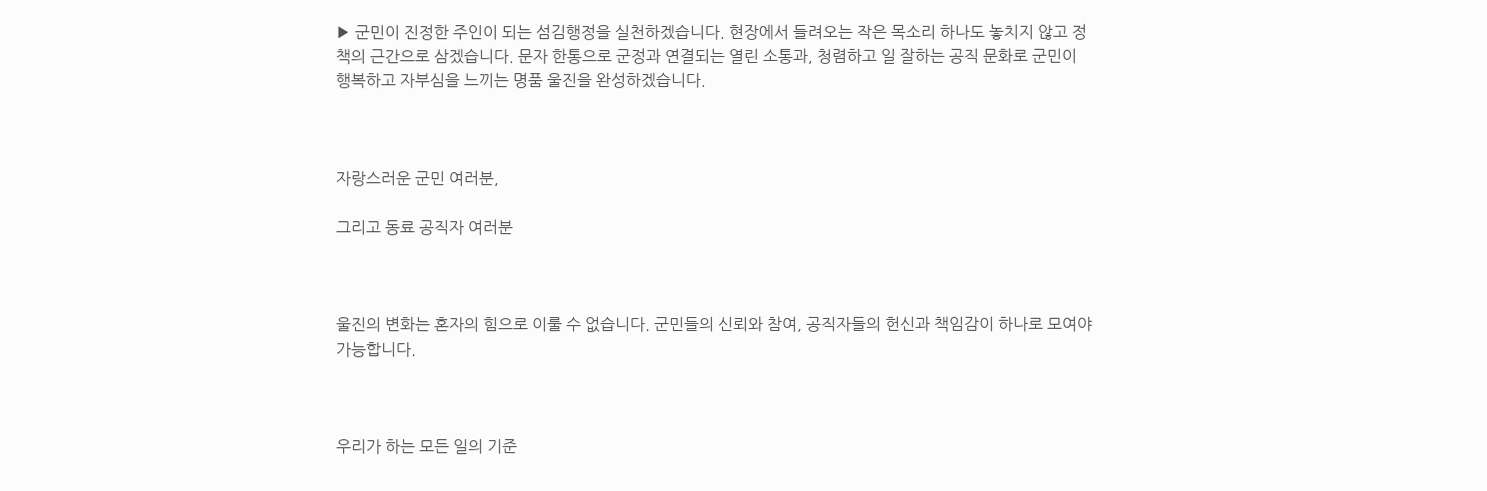▶ 군민이 진정한 주인이 되는 섬김행정을 실천하겠습니다. 현장에서 들려오는 작은 목소리 하나도 놓치지 않고 정책의 근간으로 삼겠습니다. 문자 한통으로 군정과 연결되는 열린 소통과, 청렴하고 일 잘하는 공직 문화로 군민이 행복하고 자부심을 느끼는 명품 울진을 완성하겠습니다.



자랑스러운 군민 여러분,

그리고 동료 공직자 여러분



울진의 변화는 혼자의 힘으로 이룰 수 없습니다. 군민들의 신뢰와 참여, 공직자들의 헌신과 책임감이 하나로 모여야 가능합니다.



우리가 하는 모든 일의 기준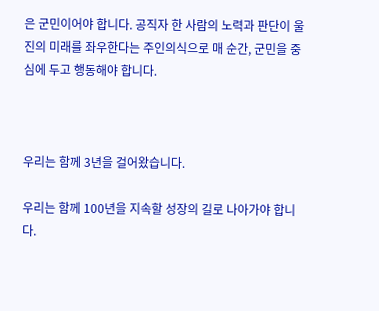은 군민이어야 합니다. 공직자 한 사람의 노력과 판단이 울진의 미래를 좌우한다는 주인의식으로 매 순간, 군민을 중심에 두고 행동해야 합니다.



우리는 함께 3년을 걸어왔습니다.

우리는 함께 100년을 지속할 성장의 길로 나아가야 합니다.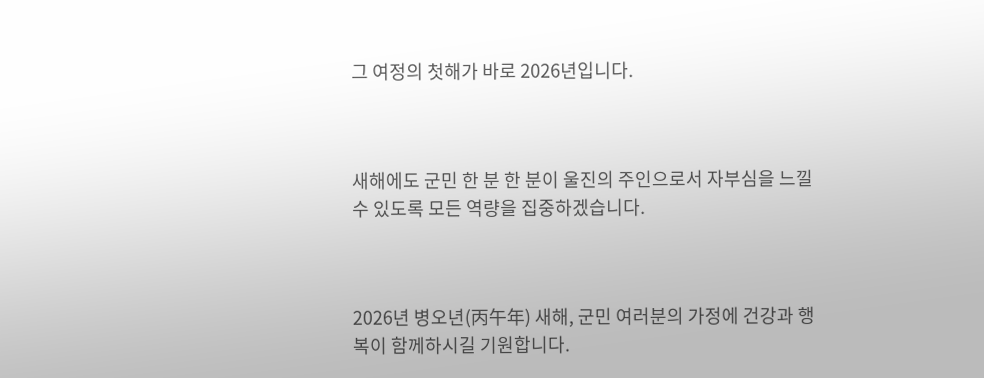그 여정의 첫해가 바로 2026년입니다.



새해에도 군민 한 분 한 분이 울진의 주인으로서 자부심을 느낄 수 있도록 모든 역량을 집중하겠습니다.



2026년 병오년(丙午年) 새해, 군민 여러분의 가정에 건강과 행복이 함께하시길 기원합니다.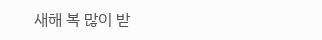새해 복 많이 받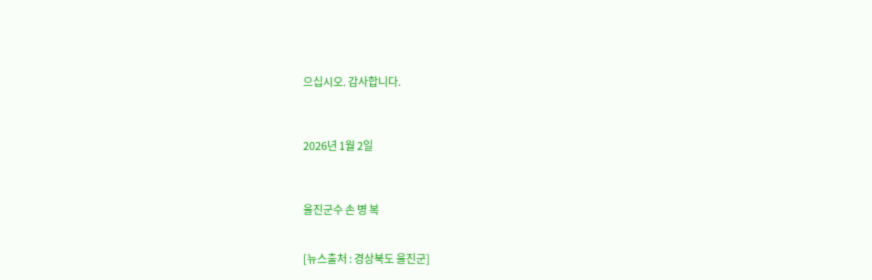으십시오. 감사합니다.



2026년 1월 2일



울진군수 손 병 복


[뉴스출처 : 경상북도 울진군]